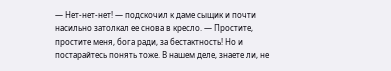— Нет-нет-нет! — подскочил к даме сыщик и почти насильно затолкал ее снова в кресло. — Простите, простите меня, бога ради, за бестактность! Но и постарайтесь понять тоже. В нашем деле, знаете ли, не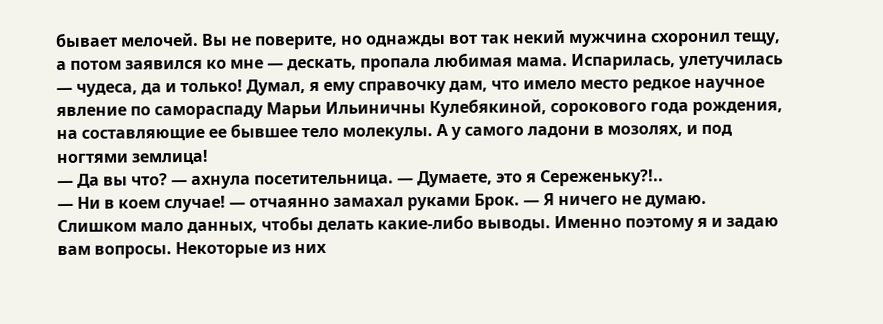бывает мелочей. Вы не поверите, но однажды вот так некий мужчина схоронил тещу, а потом заявился ко мне — дескать, пропала любимая мама. Испарилась, улетучилась — чудеса, да и только! Думал, я ему справочку дам, что имело место редкое научное явление по самораспаду Марьи Ильиничны Кулебякиной, сорокового года рождения, на составляющие ее бывшее тело молекулы. А у самого ладони в мозолях, и под ногтями землица!
— Да вы что? — ахнула посетительница. — Думаете, это я Сереженьку?!..
— Ни в коем случае! — отчаянно замахал руками Брок. — Я ничего не думаю. Слишком мало данных, чтобы делать какие-либо выводы. Именно поэтому я и задаю вам вопросы. Некоторые из них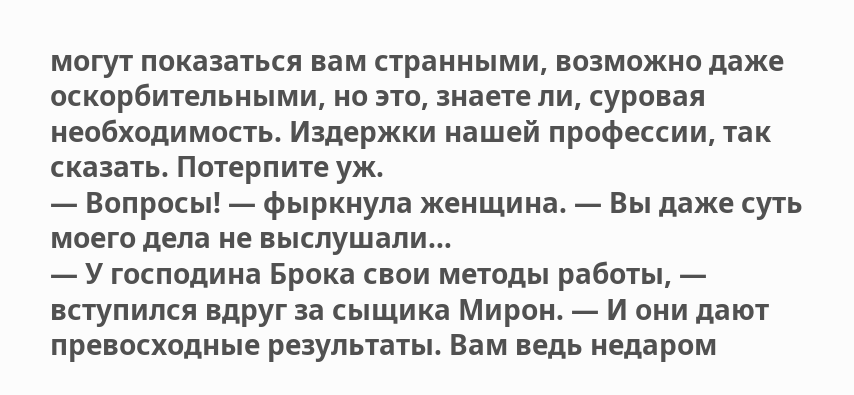могут показаться вам странными, возможно даже оскорбительными, но это, знаете ли, суровая необходимость. Издержки нашей профессии, так сказать. Потерпите уж.
— Вопросы! — фыркнула женщина. — Вы даже суть моего дела не выслушали…
— У господина Брока свои методы работы, — вступился вдруг за сыщика Мирон. — И они дают превосходные результаты. Вам ведь недаром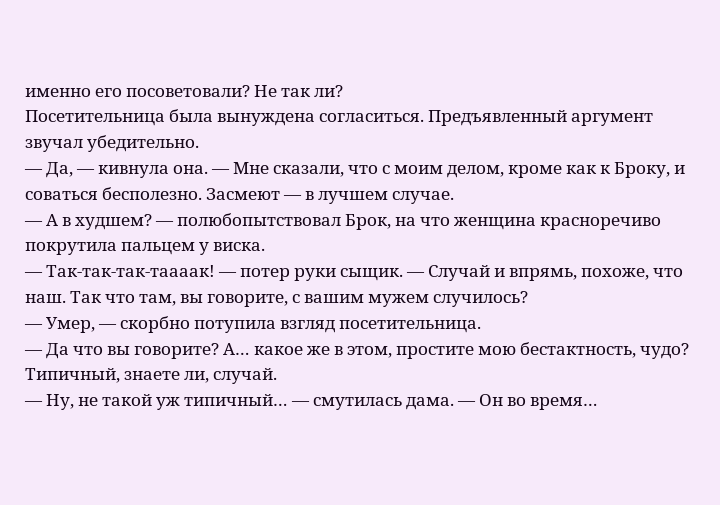именно его посоветовали? Не так ли?
Посетительница была вынуждена согласиться. Предъявленный аргумент звучал убедительно.
— Да, — кивнула она. — Мне сказали, что с моим делом, кроме как к Броку, и соваться бесполезно. Засмеют — в лучшем случае.
— А в худшем? — полюбопытствовал Брок, на что женщина красноречиво покрутила пальцем у виска.
— Так-так-так-таааак! — потер руки сыщик. — Случай и впрямь, похоже, что наш. Так что там, вы говорите, с вашим мужем случилось?
— Умер, — скорбно потупила взгляд посетительница.
— Да что вы говорите? А… какое же в этом, простите мою бестактность, чудо? Типичный, знаете ли, случай.
— Ну, не такой уж типичный… — смутилась дама. — Он во время…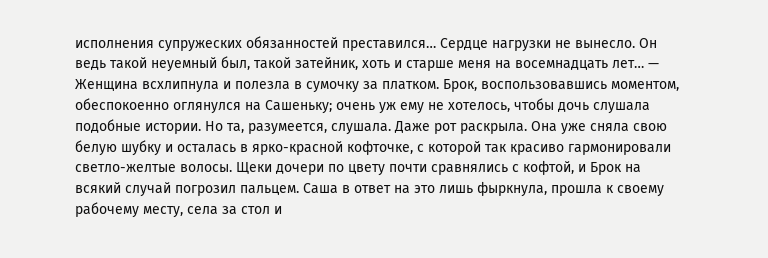исполнения супружеских обязанностей преставился… Сердце нагрузки не вынесло. Он ведь такой неуемный был, такой затейник, хоть и старше меня на восемнадцать лет… — Женщина всхлипнула и полезла в сумочку за платком. Брок, воспользовавшись моментом, обеспокоенно оглянулся на Сашеньку; очень уж ему не хотелось, чтобы дочь слушала подобные истории. Но та, разумеется, слушала. Даже рот раскрыла. Она уже сняла свою белую шубку и осталась в ярко-красной кофточке, с которой так красиво гармонировали светло-желтые волосы. Щеки дочери по цвету почти сравнялись с кофтой, и Брок на всякий случай погрозил пальцем. Саша в ответ на это лишь фыркнула, прошла к своему рабочему месту, села за стол и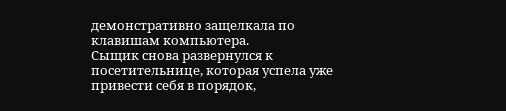демонстративно защелкала по клавишам компьютера.
Сыщик снова развернулся к посетительнице, которая успела уже привести себя в порядок,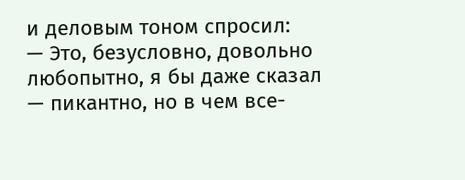и деловым тоном спросил:
— Это, безусловно, довольно любопытно, я бы даже сказал — пикантно, но в чем все-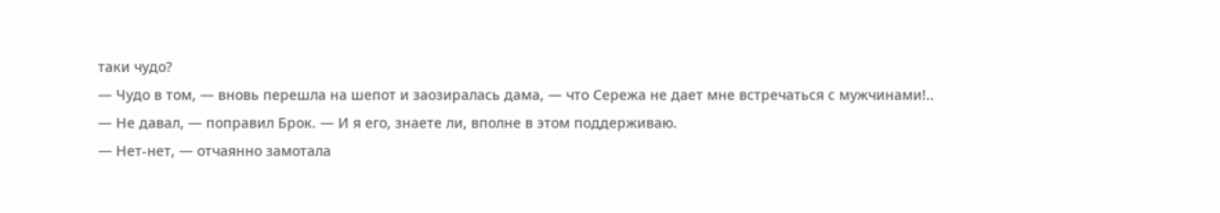таки чудо?
— Чудо в том, — вновь перешла на шепот и заозиралась дама, — что Сережа не дает мне встречаться с мужчинами!..
— Не давал, — поправил Брок. — И я его, знаете ли, вполне в этом поддерживаю.
— Нет-нет, — отчаянно замотала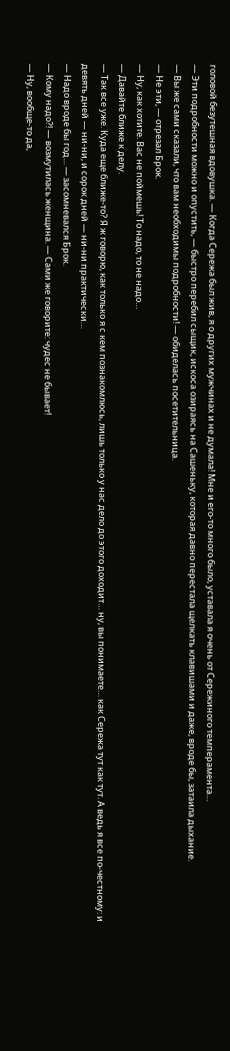головой безутешная вдовушка. — Когда Сережа был жив, я о других мужчинах и не думала! Мне и его-то много было, уставала я очень от Сережиного темперамента…
— Эти подробности можно и опустить, — быстро перебил сыщик, искоса озираясь на Сашеньку, которая давно перестала щелкать клавишами и даже, вроде бы, затаила дыхание.
— Вы же сами сказали, что вам необходимы подробности! — обиделась посетительница.
— Не эти, — отрезал Брок.
— Ну, как хотите. Вас не поймешь! То надо, то не надо…
— Давайте ближе к делу.
— Так все уже. Куда еще ближе-то? Я ж говорю, как только я с кем познакомлюсь, лишь только у нас дело до этого доходит… ну, вы понимаете… как Сережа тут как тут. А ведь я все по-честному: и девять дней — ни-ни, и сорок дней — ни-ни практически…
— Надо вроде бы год… — засомневался Брок.
— Кому надо?! — возмутилась женщина. — Сами же говорите: чудес не бывает!
— Ну, вообще-то да,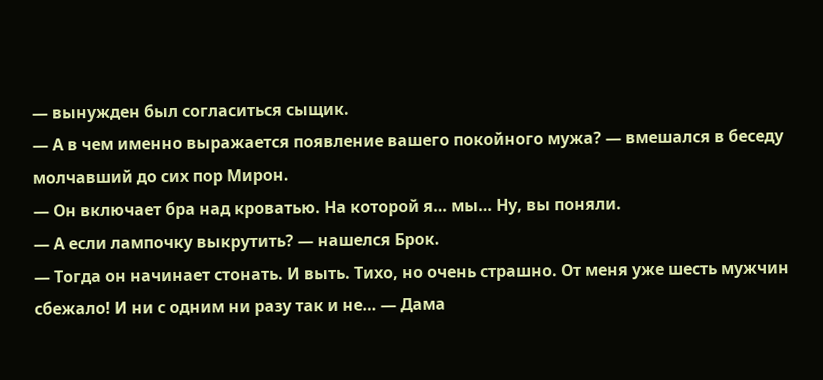— вынужден был согласиться сыщик.
— А в чем именно выражается появление вашего покойного мужа? — вмешался в беседу молчавший до сих пор Мирон.
— Он включает бра над кроватью. На которой я… мы… Ну, вы поняли.
— А если лампочку выкрутить? — нашелся Брок.
— Тогда он начинает стонать. И выть. Тихо, но очень страшно. От меня уже шесть мужчин сбежало! И ни с одним ни разу так и не… — Дама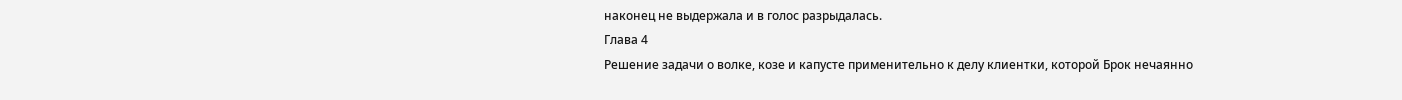наконец не выдержала и в голос разрыдалась.
Глава 4
Решение задачи о волке, козе и капусте применительно к делу клиентки, которой Брок нечаянно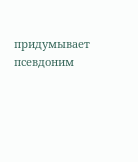придумывает псевдоним